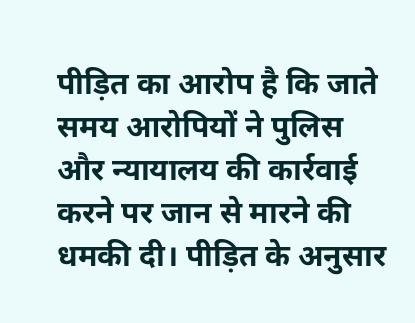पीड़ित का आरोप है कि जाते समय आरोपियों ने पुलिस और न्यायालय की कार्रवाई करने पर जान से मारने की धमकी दी। पीड़ित के अनुसार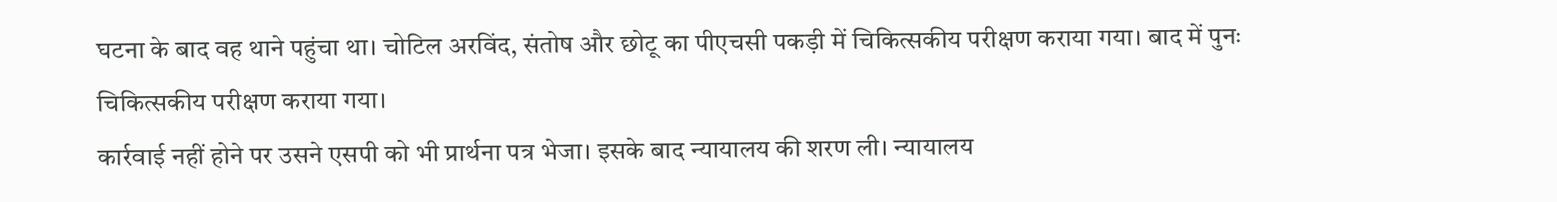घटना के बाद वह थाने पहुंचा था। चोटिल अरविंद, संतोष और छोटू का पीएचसी पकड़ी में चिकित्सकीय परीक्षण कराया गया। बाद में पुनः चिकित्सकीय परीक्षण कराया गया।
कार्रवाई नहीं होने पर उसने एसपी को भी प्रार्थना पत्र भेजा। इसके बाद न्यायालय की शरण ली। न्यायालय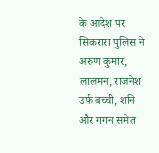के आदेश पर सिकरारा पुलिस ने अरुण कुमार, लालमन, राजनेश उर्फ बच्ची, शनि और गगन समेत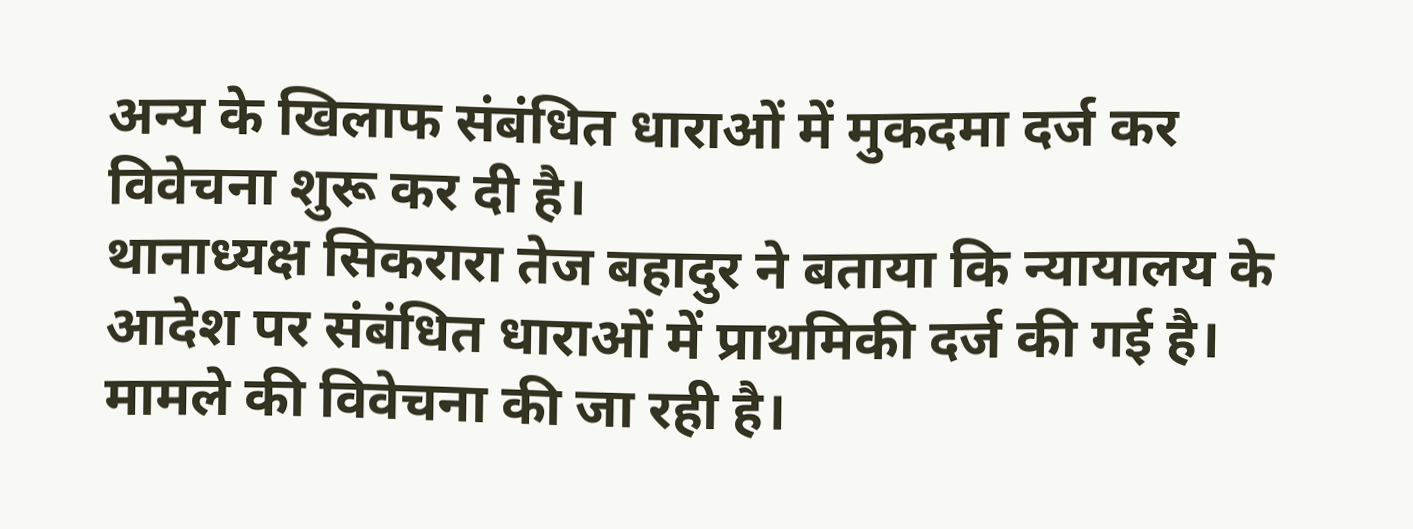अन्य के खिलाफ संबंधित धाराओं में मुकदमा दर्ज कर विवेचना शुरू कर दी है।
थानाध्यक्ष सिकरारा तेज बहादुर ने बताया कि न्यायालय के आदेश पर संबंधित धाराओं में प्राथमिकी दर्ज की गई है। मामले की विवेचना की जा रही है।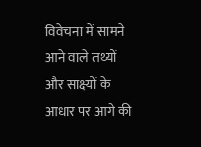विवेचना में सामने आने वाले तथ्यों और साक्ष्यों के आधार पर आगे की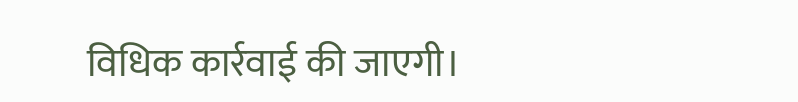विधिक कार्रवाई की जाएगी।